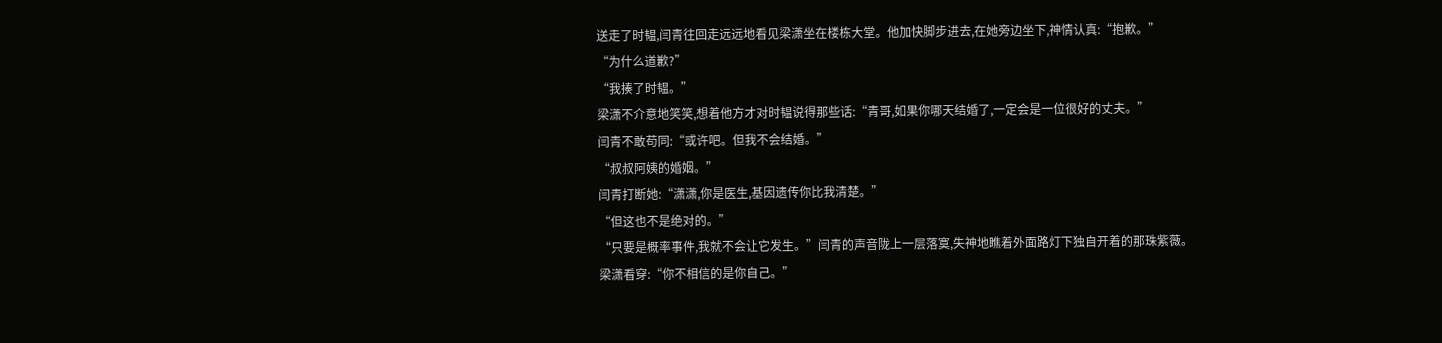送走了时韫,闫青往回走远远地看见梁潇坐在楼栋大堂。他加快脚步进去,在她旁边坐下,神情认真:“抱歉。”
“为什么道歉?”
“我揍了时韫。”
梁潇不介意地笑笑,想着他方才对时韫说得那些话:“青哥,如果你哪天结婚了,一定会是一位很好的丈夫。”
闫青不敢苟同:“或许吧。但我不会结婚。”
“叔叔阿姨的婚姻。”
闫青打断她:“潇潇,你是医生,基因遗传你比我清楚。”
“但这也不是绝对的。”
“只要是概率事件,我就不会让它发生。”闫青的声音陇上一层落寞,失神地瞧着外面路灯下独自开着的那珠紫薇。
梁潇看穿:“你不相信的是你自己。”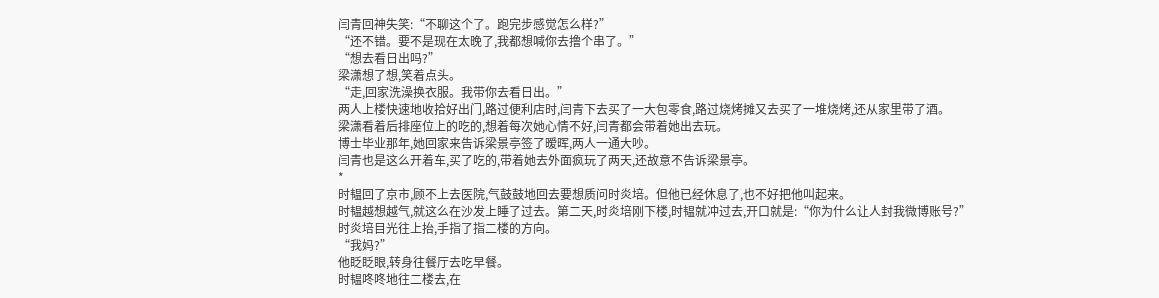闫青回神失笑:“不聊这个了。跑完步感觉怎么样?”
“还不错。要不是现在太晚了,我都想喊你去撸个串了。”
“想去看日出吗?”
梁潇想了想,笑着点头。
“走,回家洗澡换衣服。我带你去看日出。”
两人上楼快速地收拾好出门,路过便利店时,闫青下去买了一大包零食,路过烧烤摊又去买了一堆烧烤,还从家里带了酒。
梁潇看着后排座位上的吃的,想着每次她心情不好,闫青都会带着她出去玩。
博士毕业那年,她回家来告诉梁景亭签了暧晖,两人一通大吵。
闫青也是这么开着车,买了吃的,带着她去外面疯玩了两天,还故意不告诉梁景亭。
*
时韫回了京市,顾不上去医院,气鼓鼓地回去要想质问时炎培。但他已经休息了,也不好把他叫起来。
时韫越想越气,就这么在沙发上睡了过去。第二天,时炎培刚下楼,时韫就冲过去,开口就是:“你为什么让人封我微博账号?”
时炎培目光往上抬,手指了指二楼的方向。
“我妈?”
他眨眨眼,转身往餐厅去吃早餐。
时韫咚咚地往二楼去,在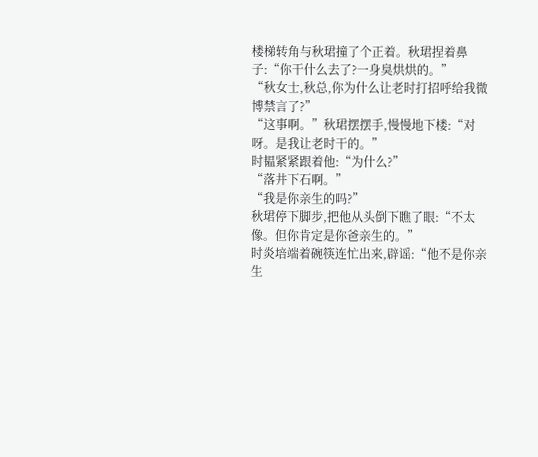楼梯转角与秋珺撞了个正着。秋珺捏着鼻子:“你干什么去了?一身臭烘烘的。”
“秋女士,秋总,你为什么让老时打招呼给我微博禁言了?”
“这事啊。”秋珺摆摆手,慢慢地下楼:“对呀。是我让老时干的。”
时韫紧紧跟着他:“为什么?”
“落井下石啊。”
“我是你亲生的吗?”
秋珺停下脚步,把他从头倒下瞧了眼:“不太像。但你肯定是你爸亲生的。”
时炎培端着碗筷连忙出来,辟谣:“他不是你亲生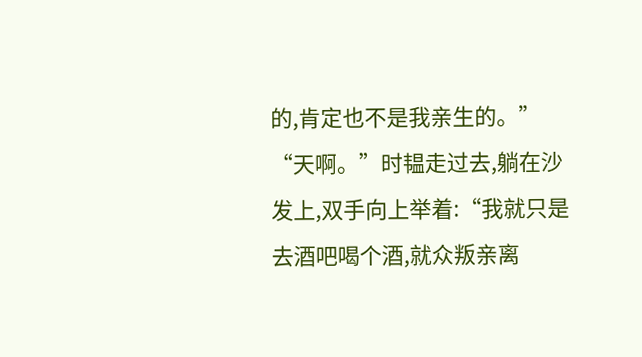的,肯定也不是我亲生的。”
“天啊。”时韫走过去,躺在沙发上,双手向上举着:“我就只是去酒吧喝个酒,就众叛亲离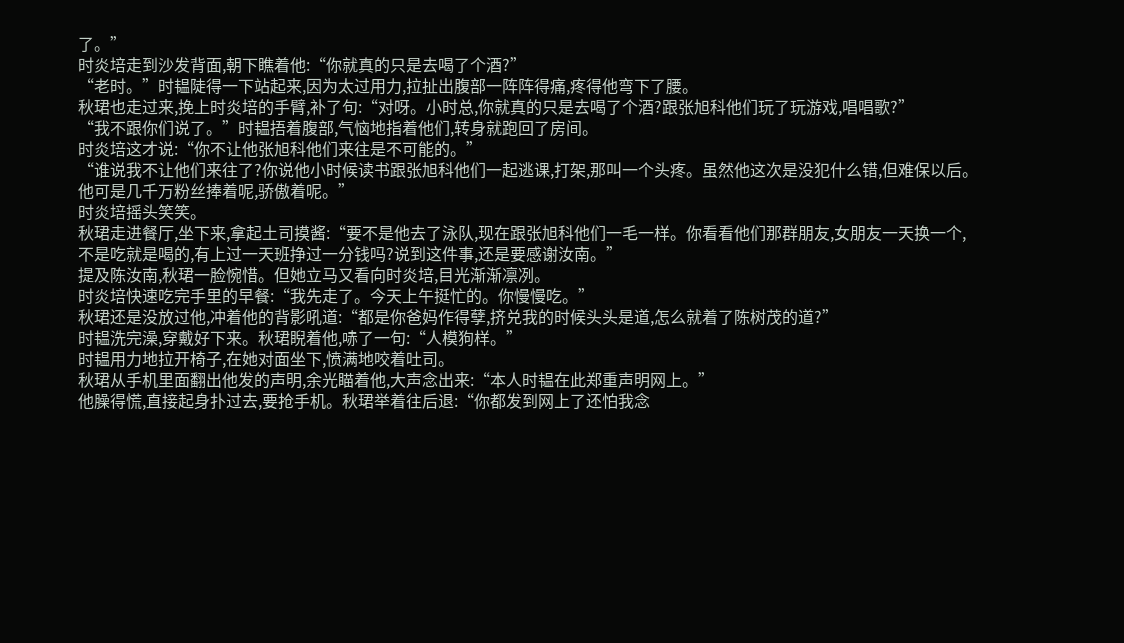了。”
时炎培走到沙发背面,朝下瞧着他:“你就真的只是去喝了个酒?”
“老时。”时韫陡得一下站起来,因为太过用力,拉扯出腹部一阵阵得痛,疼得他弯下了腰。
秋珺也走过来,挽上时炎培的手臂,补了句:“对呀。小时总,你就真的只是去喝了个酒?跟张旭科他们玩了玩游戏,唱唱歌?”
“我不跟你们说了。”时韫捂着腹部,气恼地指着他们,转身就跑回了房间。
时炎培这才说:“你不让他张旭科他们来往是不可能的。”
“谁说我不让他们来往了?你说他小时候读书跟张旭科他们一起逃课,打架,那叫一个头疼。虽然他这次是没犯什么错,但难保以后。他可是几千万粉丝捧着呢,骄傲着呢。”
时炎培摇头笑笑。
秋珺走进餐厅,坐下来,拿起土司摸酱:“要不是他去了泳队,现在跟张旭科他们一毛一样。你看看他们那群朋友,女朋友一天换一个,不是吃就是喝的,有上过一天班挣过一分钱吗?说到这件事,还是要感谢汝南。”
提及陈汝南,秋珺一脸惋惜。但她立马又看向时炎培,目光渐渐凛冽。
时炎培快速吃完手里的早餐:“我先走了。今天上午挺忙的。你慢慢吃。”
秋珺还是没放过他,冲着他的背影吼道:“都是你爸妈作得孽,挤兑我的时候头头是道,怎么就着了陈树茂的道?”
时韫洗完澡,穿戴好下来。秋珺睨着他,哧了一句:“人模狗样。”
时韫用力地拉开椅子,在她对面坐下,愤满地咬着吐司。
秋珺从手机里面翻出他发的声明,余光瞄着他,大声念出来:“本人时韫在此郑重声明网上。”
他臊得慌,直接起身扑过去,要抢手机。秋珺举着往后退:“你都发到网上了还怕我念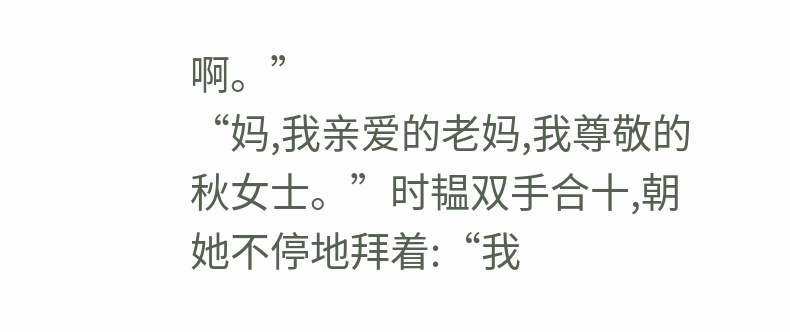啊。”
“妈,我亲爱的老妈,我尊敬的秋女士。”时韫双手合十,朝她不停地拜着:“我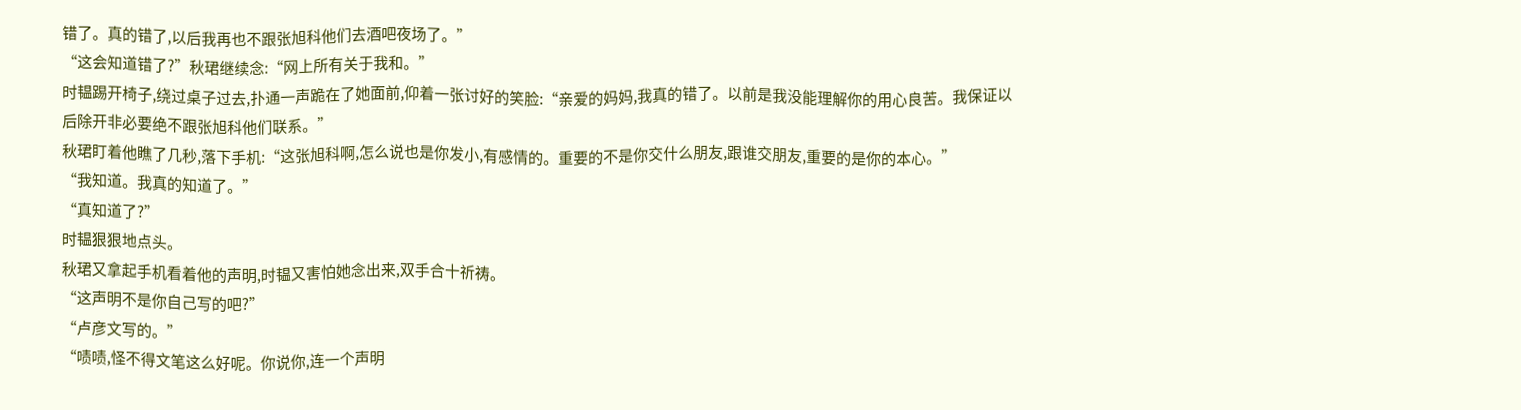错了。真的错了,以后我再也不跟张旭科他们去酒吧夜场了。”
“这会知道错了?”秋珺继续念:“网上所有关于我和。”
时韫踢开椅子,绕过桌子过去,扑通一声跪在了她面前,仰着一张讨好的笑脸:“亲爱的妈妈,我真的错了。以前是我没能理解你的用心良苦。我保证以后除开非必要绝不跟张旭科他们联系。”
秋珺盯着他瞧了几秒,落下手机:“这张旭科啊,怎么说也是你发小,有感情的。重要的不是你交什么朋友,跟谁交朋友,重要的是你的本心。”
“我知道。我真的知道了。”
“真知道了?”
时韫狠狠地点头。
秋珺又拿起手机看着他的声明,时韫又害怕她念出来,双手合十祈祷。
“这声明不是你自己写的吧?”
“卢彦文写的。”
“啧啧,怪不得文笔这么好呢。你说你,连一个声明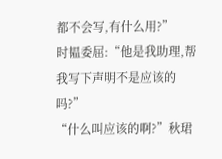都不会写,有什么用?”
时韫委屈:“他是我助理,帮我写下声明不是应该的吗?”
“什么叫应该的啊?”秋珺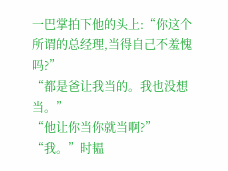一巴掌拍下他的头上:“你这个所谓的总经理,当得自己不羞愧吗?”
“都是爸让我当的。我也没想当。”
“他让你当你就当啊?”
“我。”时韫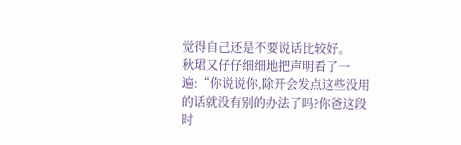觉得自己还是不要说话比较好。
秋珺又仔仔细细地把声明看了一遍:“你说说你,除开会发点这些没用的话就没有别的办法了吗?你爸这段时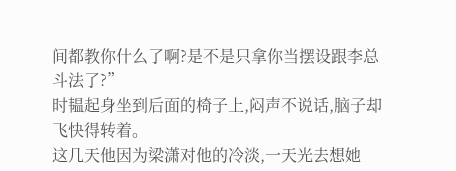间都教你什么了啊?是不是只拿你当摆设跟李总斗法了?”
时韫起身坐到后面的椅子上,闷声不说话,脑子却飞快得转着。
这几天他因为梁潇对他的冷淡,一天光去想她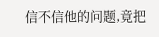信不信他的问题,竟把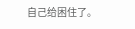自己给困住了。